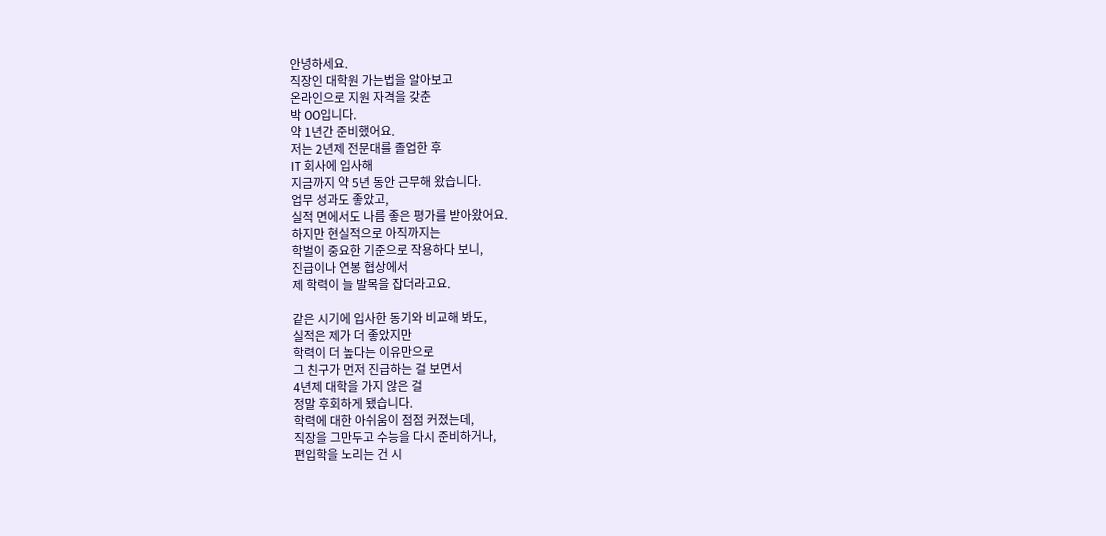안녕하세요.
직장인 대학원 가는법을 알아보고
온라인으로 지원 자격을 갖춘
박 OO입니다.
약 1년간 준비했어요.
저는 2년제 전문대를 졸업한 후
IT 회사에 입사해
지금까지 약 5년 동안 근무해 왔습니다.
업무 성과도 좋았고,
실적 면에서도 나름 좋은 평가를 받아왔어요.
하지만 현실적으로 아직까지는
학벌이 중요한 기준으로 작용하다 보니,
진급이나 연봉 협상에서
제 학력이 늘 발목을 잡더라고요.

같은 시기에 입사한 동기와 비교해 봐도,
실적은 제가 더 좋았지만
학력이 더 높다는 이유만으로
그 친구가 먼저 진급하는 걸 보면서
4년제 대학을 가지 않은 걸
정말 후회하게 됐습니다.
학력에 대한 아쉬움이 점점 커졌는데,
직장을 그만두고 수능을 다시 준비하거나,
편입학을 노리는 건 시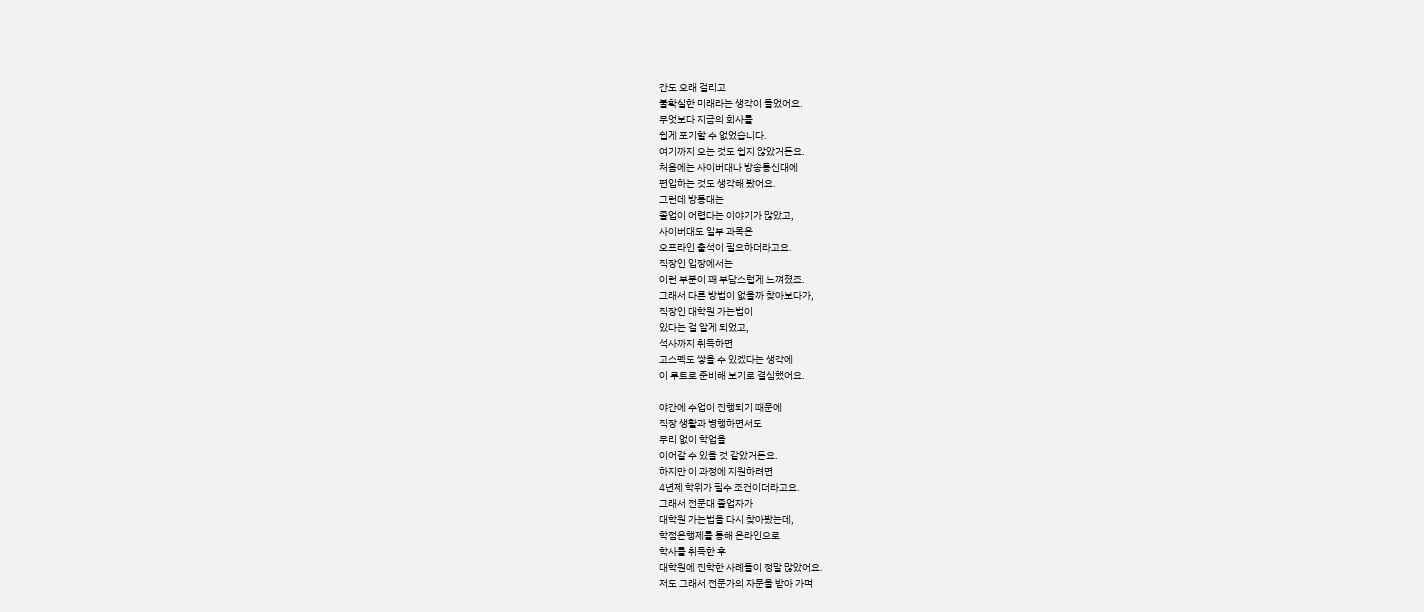간도 오래 걸리고
불확실한 미래라는 생각이 들었어요.
무엇보다 지금의 회사를
쉽게 포기할 수 없었습니다.
여기까지 오는 것도 쉽지 않았거든요.
처음에는 사이버대나 방송통신대에
편입하는 것도 생각해 봤어요.
그런데 방통대는
졸업이 어렵다는 이야기가 많았고,
사이버대도 일부 과목은
오프라인 출석이 필요하더라고요.
직장인 입장에서는
이런 부분이 꽤 부담스럽게 느껴졌죠.
그래서 다른 방법이 없을까 찾아보다가,
직장인 대학원 가는법이
있다는 걸 알게 되었고,
석사까지 취득하면
고스펙도 쌓을 수 있겠다는 생각에
이 루트로 준비해 보기로 결심했어요.

야간에 수업이 진행되기 때문에
직장 생활과 병행하면서도
무리 없이 학업을
이어갈 수 있을 것 같았거든요.
하지만 이 과정에 지원하려면
4년제 학위가 필수 조건이더라고요.
그래서 전문대 졸업자가
대학원 가는법을 다시 찾아봤는데,
학점은행제를 통해 온라인으로
학사를 취득한 후
대학원에 진학한 사례들이 정말 많았어요.
저도 그래서 전문가의 자문을 받아 가며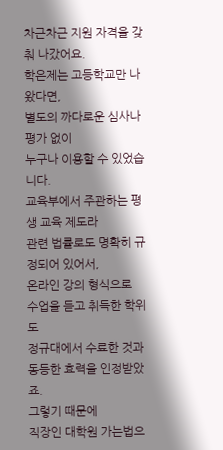차근차근 지원 자격을 갖춰 나갔어요.
학은제는 고등학교만 나왔다면,
별도의 까다로운 심사나 평가 없이
누구나 이용할 수 있었습니다.
교육부에서 주관하는 평생 교육 제도라
관련 법률로도 명확히 규정되어 있어서,
온라인 강의 형식으로
수업을 듣고 취득한 학위도
정규대에서 수료한 것과
동등한 효력을 인정받았죠.
그렇기 때문에
직장인 대학원 가는법으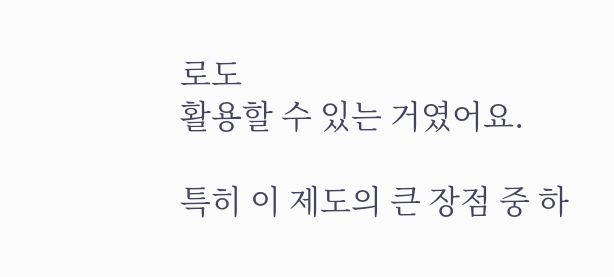로도
활용할 수 있는 거였어요.

특히 이 제도의 큰 장점 중 하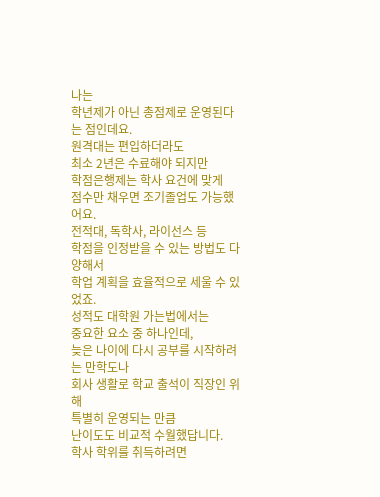나는
학년제가 아닌 총점제로 운영된다는 점인데요.
원격대는 편입하더라도
최소 2년은 수료해야 되지만
학점은행제는 학사 요건에 맞게
점수만 채우면 조기졸업도 가능했어요.
전적대, 독학사, 라이선스 등
학점을 인정받을 수 있는 방법도 다양해서
학업 계획을 효율적으로 세울 수 있었죠.
성적도 대학원 가는법에서는
중요한 요소 중 하나인데,
늦은 나이에 다시 공부를 시작하려는 만학도나
회사 생활로 학교 출석이 직장인 위해
특별히 운영되는 만큼
난이도도 비교적 수월했답니다.
학사 학위를 취득하려면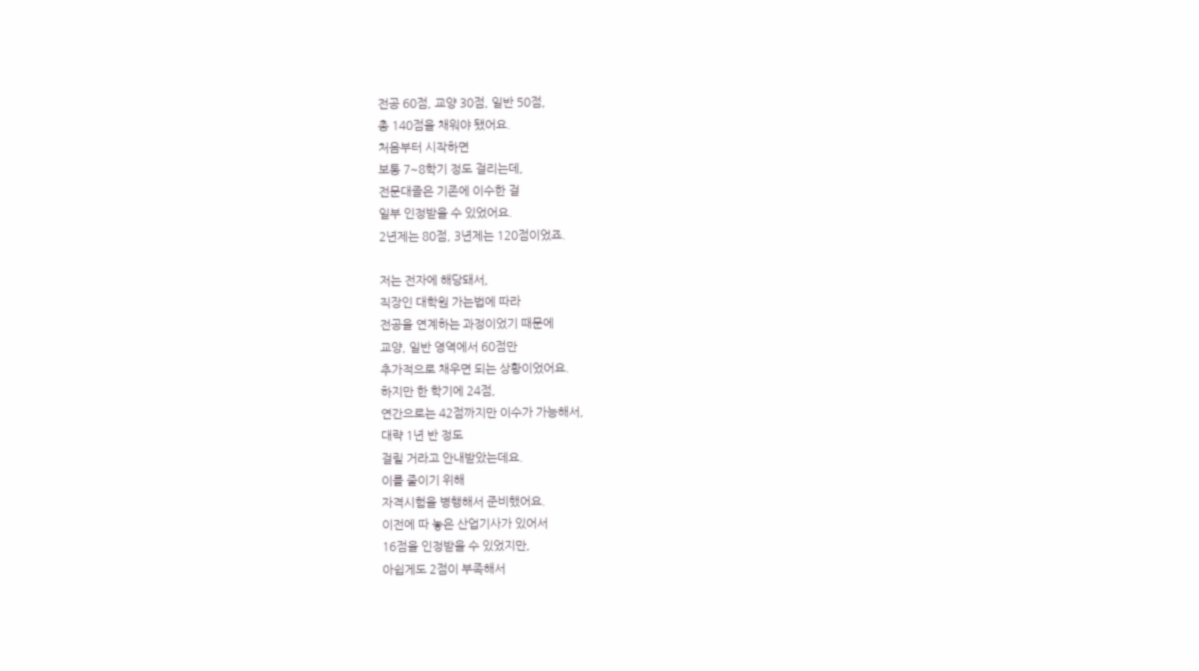전공 60점, 교양 30점, 일반 50점,
총 140점을 채워야 됐어요.
처음부터 시작하면
보통 7~8학기 정도 걸리는데,
전문대졸은 기존에 이수한 걸
일부 인정받을 수 있었어요.
2년제는 80점, 3년제는 120점이었죠.

저는 전자에 해당돼서,
직장인 대학원 가는법에 따라
전공을 연계하는 과정이었기 때문에
교양, 일반 영역에서 60점만
추가적으로 채우면 되는 상황이었어요.
하지만 한 학기에 24점,
연간으로는 42점까지만 이수가 가능해서,
대략 1년 반 정도
걸릴 거라고 안내받았는데요.
이를 줄이기 위해
자격시험을 병행해서 준비했어요.
이전에 따 놓은 산업기사가 있어서
16점을 인정받을 수 있었지만,
아쉽게도 2점이 부족해서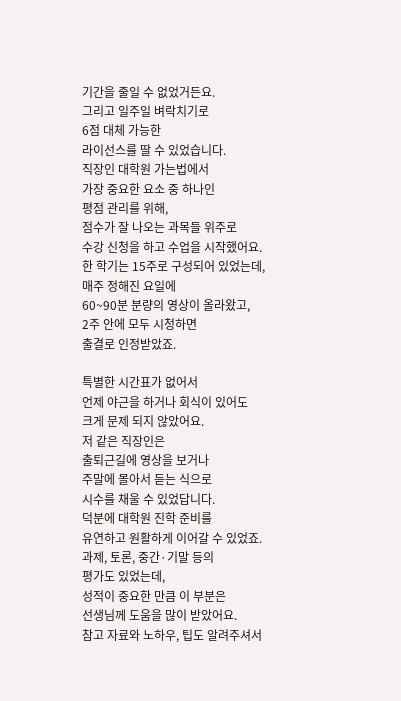기간을 줄일 수 없었거든요.
그리고 일주일 벼락치기로
6점 대체 가능한
라이선스를 딸 수 있었습니다.
직장인 대학원 가는법에서
가장 중요한 요소 중 하나인
평점 관리를 위해,
점수가 잘 나오는 과목들 위주로
수강 신청을 하고 수업을 시작했어요.
한 학기는 15주로 구성되어 있었는데,
매주 정해진 요일에
60~90분 분량의 영상이 올라왔고,
2주 안에 모두 시청하면
출결로 인정받았죠.

특별한 시간표가 없어서
언제 야근을 하거나 회식이 있어도
크게 문제 되지 않았어요.
저 같은 직장인은
출퇴근길에 영상을 보거나
주말에 몰아서 듣는 식으로
시수를 채울 수 있었답니다.
덕분에 대학원 진학 준비를
유연하고 원활하게 이어갈 수 있었죠.
과제, 토론, 중간·기말 등의
평가도 있었는데,
성적이 중요한 만큼 이 부분은
선생님께 도움을 많이 받았어요.
참고 자료와 노하우, 팁도 알려주셔서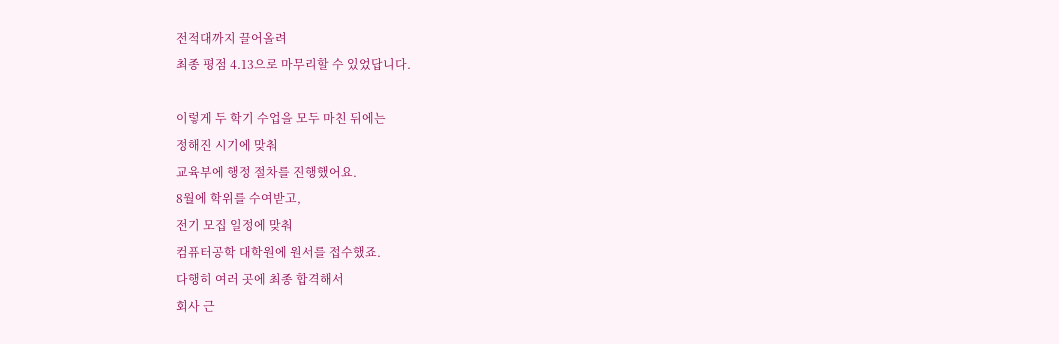전적대까지 끌어올려
최종 평점 4.13으로 마무리할 수 있었답니다.

이렇게 두 학기 수업을 모두 마친 뒤에는
정해진 시기에 맞춰
교육부에 행정 절차를 진행했어요.
8월에 학위를 수여받고,
전기 모집 일정에 맞춰
컴퓨터공학 대학원에 원서를 접수했죠.
다행히 여러 곳에 최종 합격해서
회사 근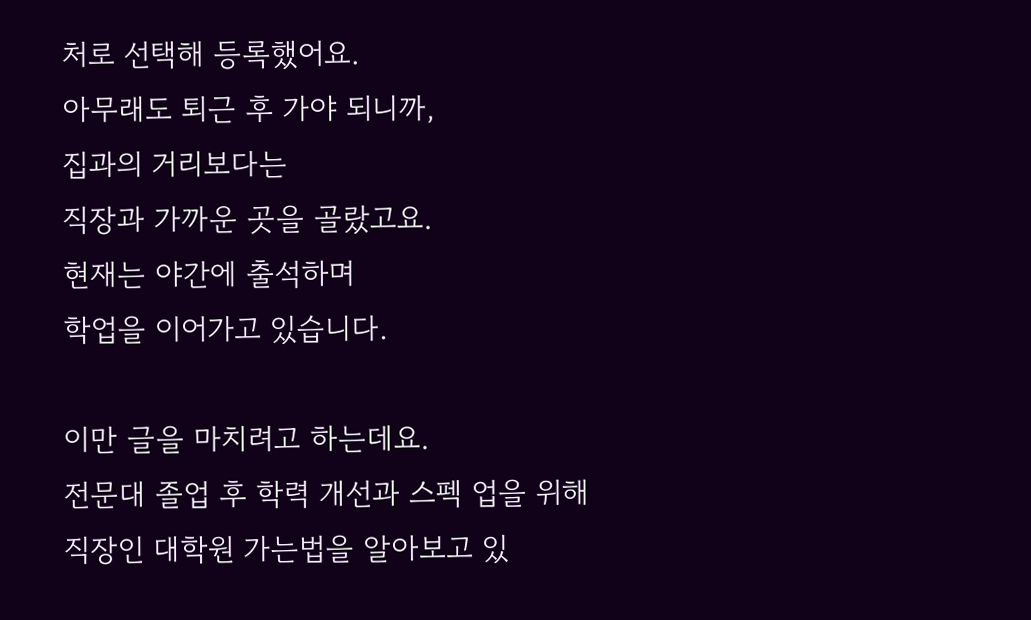처로 선택해 등록했어요.
아무래도 퇴근 후 가야 되니까,
집과의 거리보다는
직장과 가까운 곳을 골랐고요.
현재는 야간에 출석하며
학업을 이어가고 있습니다.

이만 글을 마치려고 하는데요.
전문대 졸업 후 학력 개선과 스펙 업을 위해
직장인 대학원 가는법을 알아보고 있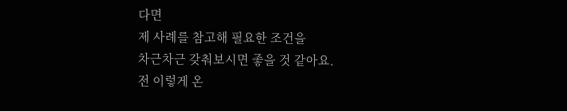다면
제 사례를 참고해 필요한 조건을
차근차근 갖춰보시면 좋을 것 같아요.
전 이렇게 온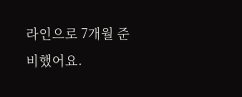라인으로 7개월 준비했어요.